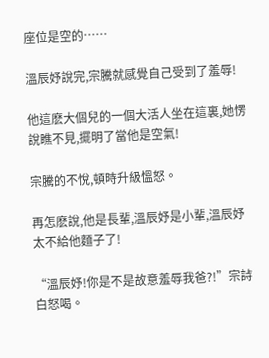座位是空的……

溫辰妤說完,宗騰就感覺自己受到了羞辱!

他這麽大個兒的一個大活人坐在這裏,她愣說瞧不見,擺明了當他是空氣!

宗騰的不悅,頓時升級慍怒。

再怎麽說,他是長輩,溫辰妤是小輩,溫辰妤太不給他麵子了!

“溫辰妤!你是不是故意羞辱我爸?!”宗詩白怒喝。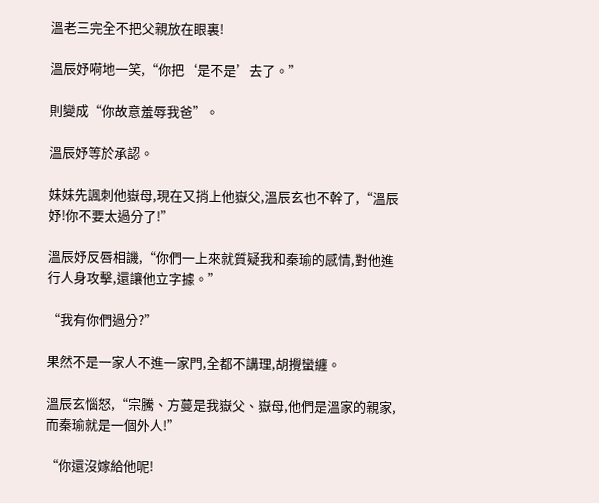溫老三完全不把父親放在眼裏!

溫辰妤嗬地一笑,“你把‘是不是’去了。”

則變成“你故意羞辱我爸”。

溫辰妤等於承認。

妹妹先諷刺他嶽母,現在又捎上他嶽父,溫辰玄也不幹了,“溫辰妤!你不要太過分了!”

溫辰妤反唇相譏,“你們一上來就質疑我和秦瑜的感情,對他進行人身攻擊,還讓他立字據。”

“我有你們過分?”

果然不是一家人不進一家門,全都不講理,胡攪蠻纏。

溫辰玄惱怒,“宗騰、方蔓是我嶽父、嶽母,他們是溫家的親家,而秦瑜就是一個外人!”

“你還沒嫁給他呢!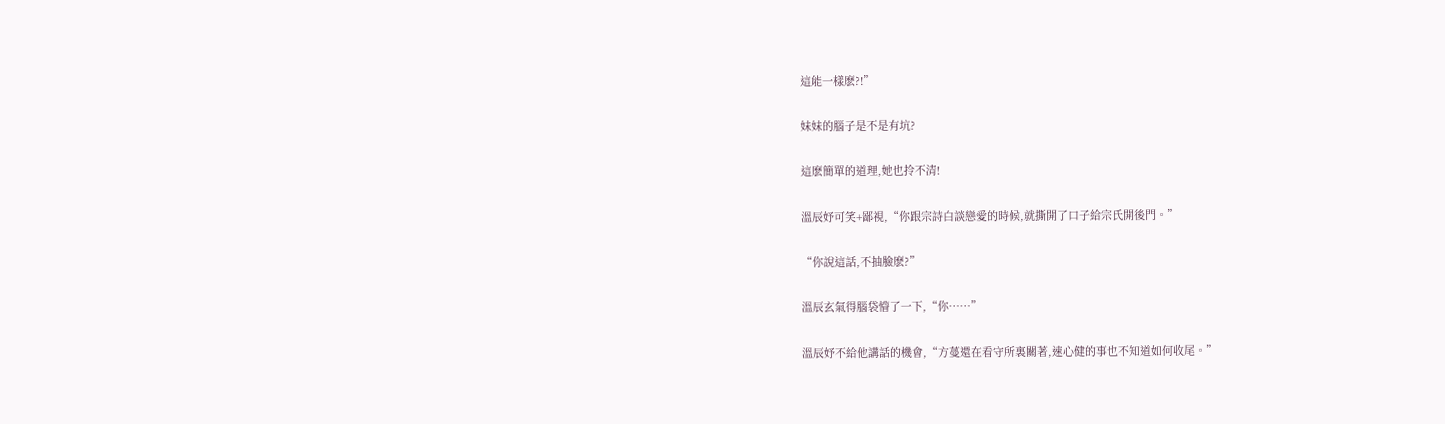這能一樣麽?!”

妹妹的腦子是不是有坑?

這麽簡單的道理,她也拎不清!

溫辰妤可笑+鄙視,“你跟宗詩白談戀愛的時候,就撕開了口子給宗氏開後門。”

“你說這話,不抽臉麽?”

溫辰玄氣得腦袋懵了一下,“你……”

溫辰妤不給他講話的機會,“方蔓還在看守所裏關著,速心健的事也不知道如何收尾。”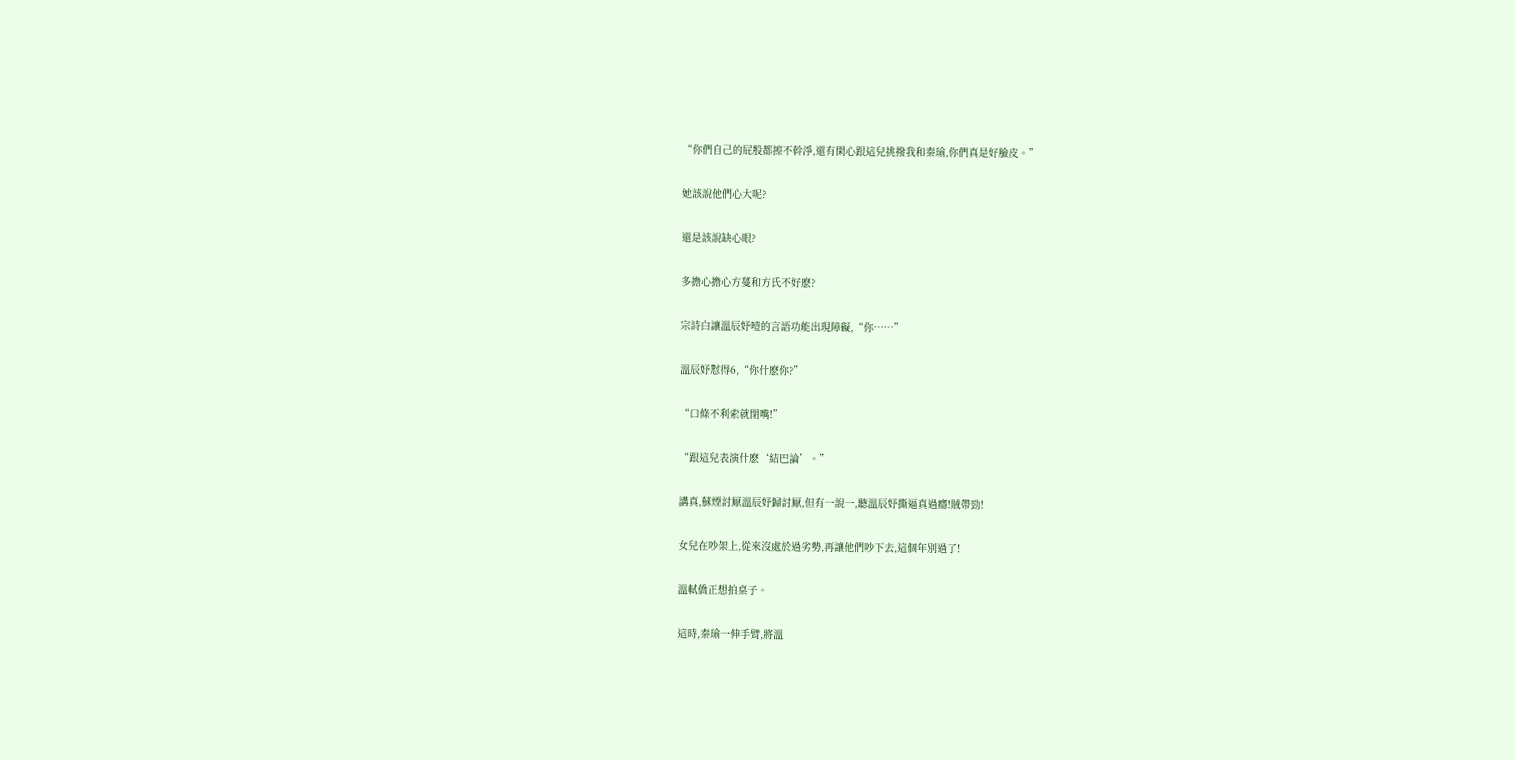“你們自己的屁股都擦不幹淨,還有閑心跟這兒挑撥我和秦瑜,你們真是好臉皮。”

她該說他們心大呢?

還是該說缺心眼?

多擔心擔心方蔓和方氏不好麽?

宗詩白讓溫辰妤噎的言語功能出現障礙,“你……”

溫辰妤懟得6,“你什麽你?”

“口條不利索就閉嘴!”

“跟這兒表演什麽‘結巴論’。”

講真,蘇煙討厭溫辰妤歸討厭,但有一說一,聽溫辰妤撕逼真過癮!賊帶勁!

女兒在吵架上,從來沒處於過劣勢,再讓他們吵下去,這個年別過了!

溫軾僑正想拍桌子。

這時,秦瑜一伸手臂,將溫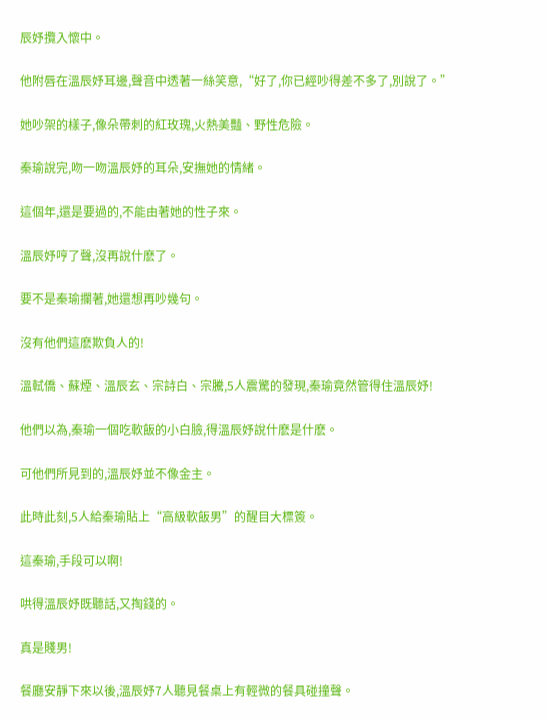辰妤攬入懷中。

他附唇在溫辰妤耳邊,聲音中透著一絲笑意,“好了,你已經吵得差不多了,別說了。”

她吵架的樣子,像朵帶刺的紅玫瑰,火熱美豔、野性危險。

秦瑜說完,吻一吻溫辰妤的耳朵,安撫她的情緒。

這個年,還是要過的,不能由著她的性子來。

溫辰妤哼了聲,沒再說什麽了。

要不是秦瑜攔著,她還想再吵幾句。

沒有他們這麽欺負人的!

溫軾僑、蘇煙、溫辰玄、宗詩白、宗騰,5人震驚的發現,秦瑜竟然管得住溫辰妤!

他們以為,秦瑜一個吃軟飯的小白臉,得溫辰妤說什麽是什麽。

可他們所見到的,溫辰妤並不像金主。

此時此刻,5人給秦瑜貼上“高級軟飯男”的醒目大標簽。

這秦瑜,手段可以啊!

哄得溫辰妤既聽話,又掏錢的。

真是賤男!

餐廳安靜下來以後,溫辰妤7人聽見餐桌上有輕微的餐具碰撞聲。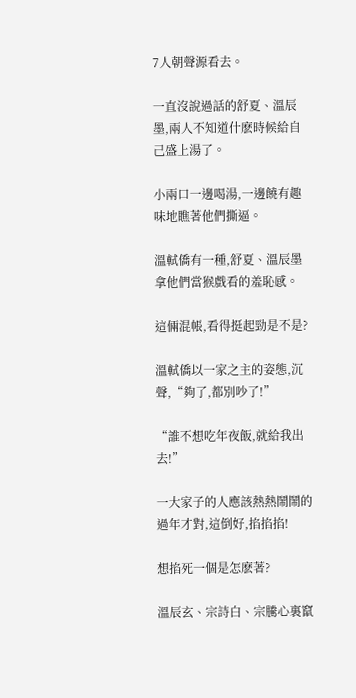7人朝聲源看去。

一直沒說過話的舒夏、溫辰墨,兩人不知道什麽時候給自己盛上湯了。

小兩口一邊喝湯,一邊饒有趣味地瞧著他們撕逼。

溫軾僑有一種,舒夏、溫辰墨拿他們當猴戲看的羞恥感。

這倆混帳,看得挺起勁是不是?

溫軾僑以一家之主的姿態,沉聲,“夠了,都別吵了!”

“誰不想吃年夜飯,就給我出去!”

一大家子的人應該熱熱鬧鬧的過年才對,這倒好,掐掐掐!

想掐死一個是怎麽著?

溫辰玄、宗詩白、宗騰心裏竄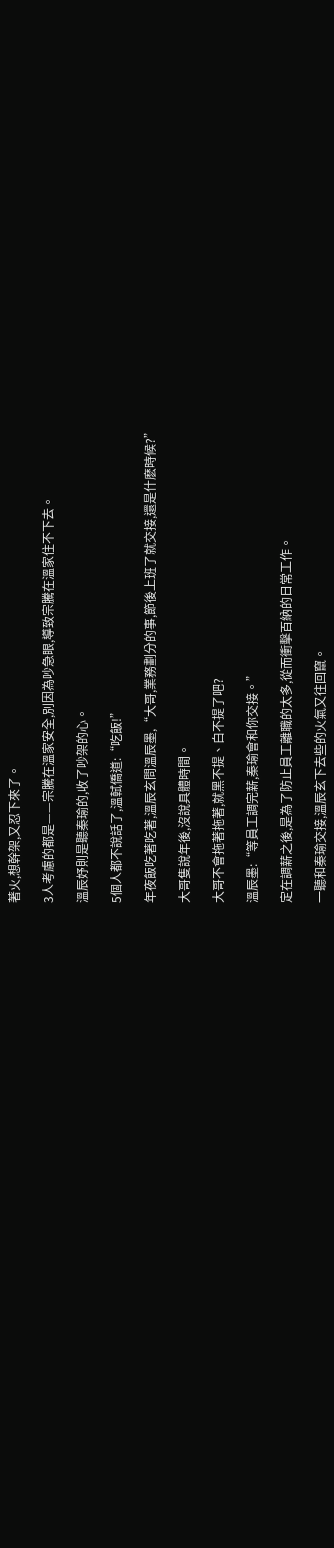著火,想幹架,又忍下來了。

3人考慮的都是——宗騰在溫家安全,別因為吵急眼,導致宗騰在溫家住不下去。

溫辰妤則是聽秦瑜的,收了吵架的心。

5個人都不說話了,溫軾僑道:“吃飯!”

年夜飯吃著吃著,溫辰玄問溫辰墨,“大哥,業務劃分的事,節後上班了就交接,還是什麽時候?”

大哥隻說年後,沒說具體時間。

大哥不會拖著拖著,就黑不提、白不提了吧?

溫辰墨:“等員工調完薪,秦瑜會和你交接。”

定在調薪之後,是為了防止員工離職的太多,從而衝擊百納的日常工作。

一聽和秦瑜交接,溫辰玄下去些的火氣又往回竄。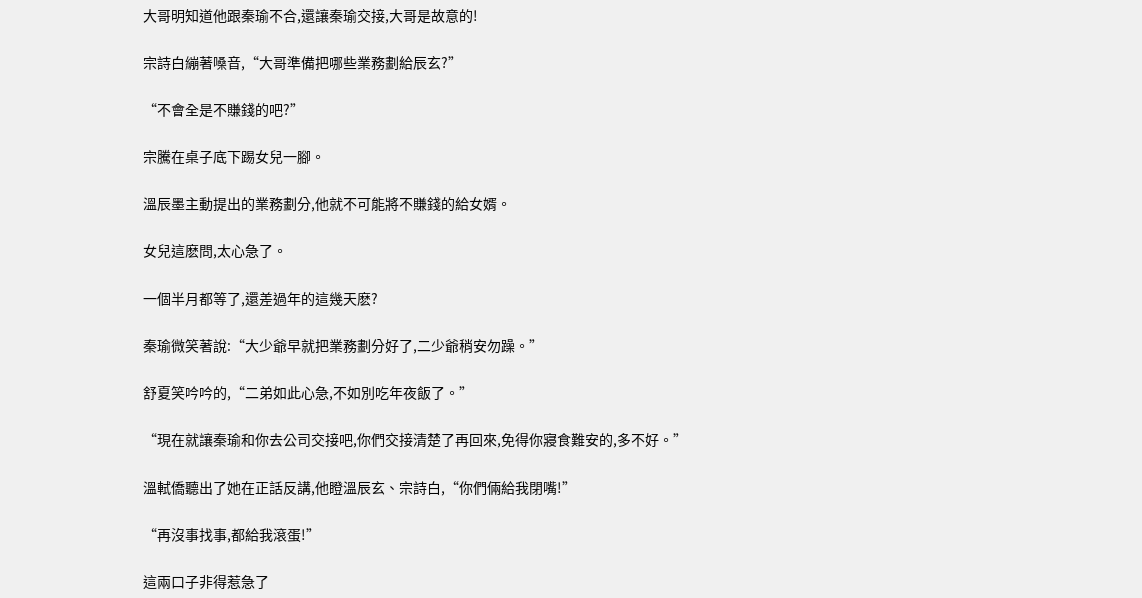大哥明知道他跟秦瑜不合,還讓秦瑜交接,大哥是故意的!

宗詩白繃著嗓音,“大哥準備把哪些業務劃給辰玄?”

“不會全是不賺錢的吧?”

宗騰在桌子底下踢女兒一腳。

溫辰墨主動提出的業務劃分,他就不可能將不賺錢的給女婿。

女兒這麽問,太心急了。

一個半月都等了,還差過年的這幾天麽?

秦瑜微笑著說:“大少爺早就把業務劃分好了,二少爺稍安勿躁。”

舒夏笑吟吟的,“二弟如此心急,不如別吃年夜飯了。”

“現在就讓秦瑜和你去公司交接吧,你們交接清楚了再回來,免得你寢食難安的,多不好。”

溫軾僑聽出了她在正話反講,他瞪溫辰玄、宗詩白,“你們倆給我閉嘴!”

“再沒事找事,都給我滾蛋!”

這兩口子非得惹急了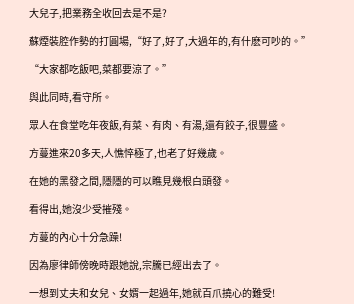大兒子,把業務全收回去是不是?

蘇煙裝腔作勢的打圓場,“好了,好了,大過年的,有什麽可吵的。”

“大家都吃飯吧,菜都要涼了。”

與此同時,看守所。

眾人在食堂吃年夜飯,有菜、有肉、有湯,還有餃子,很豐盛。

方蔓進來20多天,人憔悴極了,也老了好幾歲。

在她的黑發之間,隱隱的可以瞧見幾根白頭發。

看得出,她沒少受摧殘。

方蔓的內心十分急躁!

因為廖律師傍晚時跟她說,宗騰已經出去了。

一想到丈夫和女兒、女婿一起過年,她就百爪撓心的難受!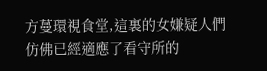方蔓環視食堂,這裏的女嫌疑人們仿佛已經適應了看守所的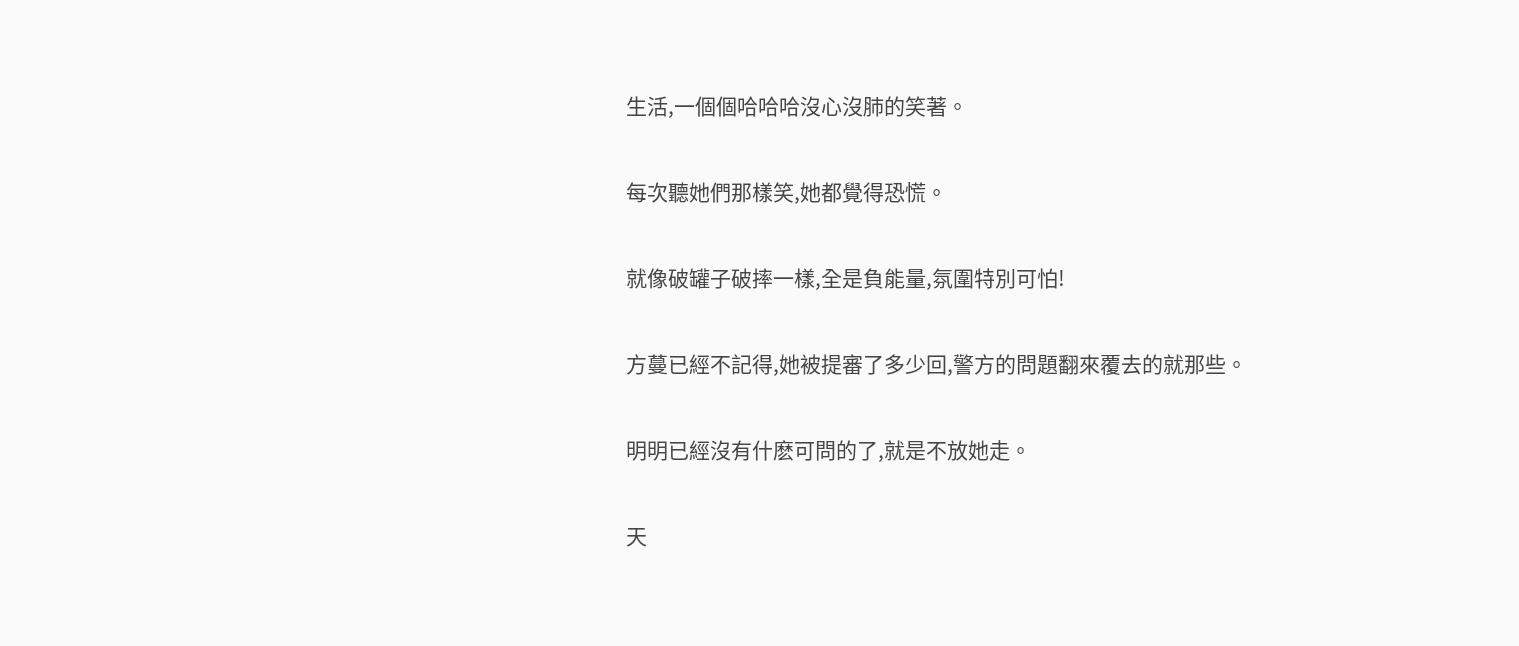生活,一個個哈哈哈沒心沒肺的笑著。

每次聽她們那樣笑,她都覺得恐慌。

就像破罐子破摔一樣,全是負能量,氛圍特別可怕!

方蔓已經不記得,她被提審了多少回,警方的問題翻來覆去的就那些。

明明已經沒有什麽可問的了,就是不放她走。

天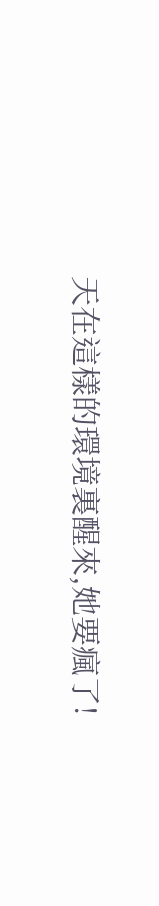天在這樣的環境裏醒來,她要瘋了!